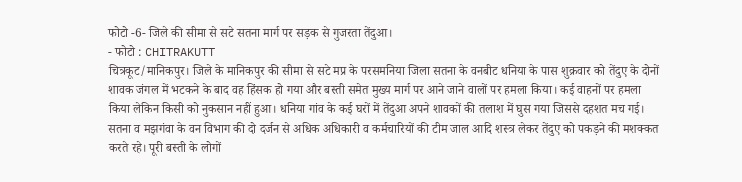फोटो -6- जिले की सीमा से सटे सतना मार्ग पर सड़क से गुजरता तेंदुआ।
- फोटो : CHITRAKUTT
चित्रकूट/मानिकपुर। जिले के मानिकपुर की सीमा से सटे मप्र के परसमनिया जिला सतना के वनबीट धनिया के पास शुक्रवार को तेंदुए के दोनों शावक जंगल में भटकने के बाद वह हिंसक हो गया और बस्ती समेत मुख्य मार्ग पर आने जाने वालों पर हमला किया। कई वाहनों पर हमला किया लेकिन किसी को नुकसान नहीं हुआ। धनिया गांव के कई घरों में तेंदुआ अपने शावकों की तलाश में घुस गया जिससे दहशत मच गई। सतना व मझगंवा के वन विभाग की दो दर्जन से अधिक अधिकारी व कर्मचारियों की टीम जाल आदि शस्त्र लेकर तेंदुए को पकड़ने की मशक्कत करते रहे। पूरी बस्ती के लोगों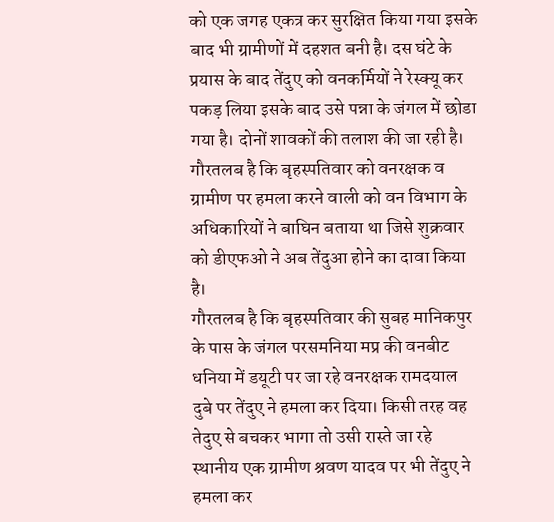को एक जगह एकत्र कर सुरक्षित किया गया इसके बाद भी ग्रामीणों में दहशत बनी है। दस घंटे के प्रयास के बाद तेंदुए को वनकर्मियों ने रेस्क्यू कर पकड़ लिया इसके बाद उसे पन्ना के जंगल में छोडा गया है। दोनों शावकों की तलाश की जा रही है। गौरतलब है कि बृहस्पतिवार को वनरक्षक व ग्रामीण पर हमला करने वाली को वन विभाग के अधिकारियों ने बाघिन बताया था जिसे शुक्रवार को डीएफओ ने अब तेंदुआ होने का दावा किया है।
गौरतलब है कि बृहस्पतिवार की सुबह मानिकपुर के पास के जंगल परसमनिया मप्र की वनबीट धनिया में डयूटी पर जा रहे वनरक्षक रामदयाल दुबे पर तेंदुए ने हमला कर दिया। किसी तरह वह तेदुए से बचकर भागा तो उसी रास्ते जा रहे स्थानीय एक ग्रामीण श्रवण यादव पर भी तेंदुए ने हमला कर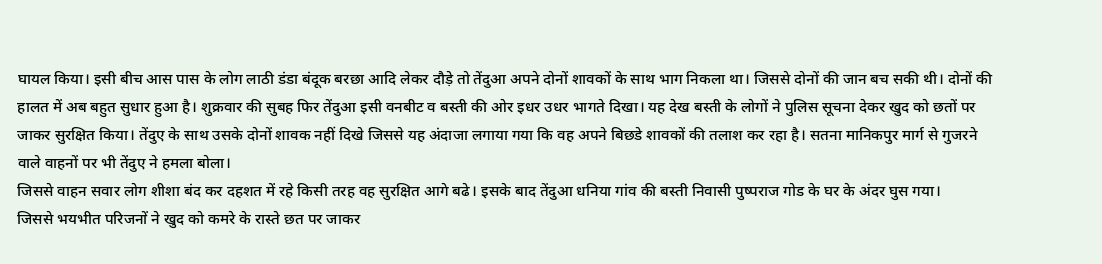घायल किया। इसी बीच आस पास के लोग लाठी डंडा बंदूक बरछा आदि लेकर दौड़े तो तेंदुआ अपने दोनों शावकों के साथ भाग निकला था। जिससे दोनों की जान बच सकी थी। दोनों की हालत में अब बहुत सुधार हुआ है। शुक्रवार की सुबह फिर तेंदुआ इसी वनबीट व बस्ती की ओर इधर उधर भागते दिखा। यह देख बस्ती के लोगों ने पुलिस सूचना देकर खुद को छतों पर जाकर सुरक्षित किया। तेंदुए के साथ उसके दोनों शावक नहीं दिखे जिससे यह अंदाजा लगाया गया कि वह अपने बिछडे शावकों की तलाश कर रहा है। सतना मानिकपुर मार्ग से गुजरने वाले वाहनों पर भी तेंदुए ने हमला बोला।
जिससे वाहन सवार लोग शीशा बंद कर दहशत में रहे किसी तरह वह सुरक्षित आगे बढे। इसके बाद तेंदुआ धनिया गांव की बस्ती निवासी पुष्पराज गोड के घर के अंदर घुस गया।
जिससे भयभीत परिजनों ने खुद को कमरे के रास्ते छत पर जाकर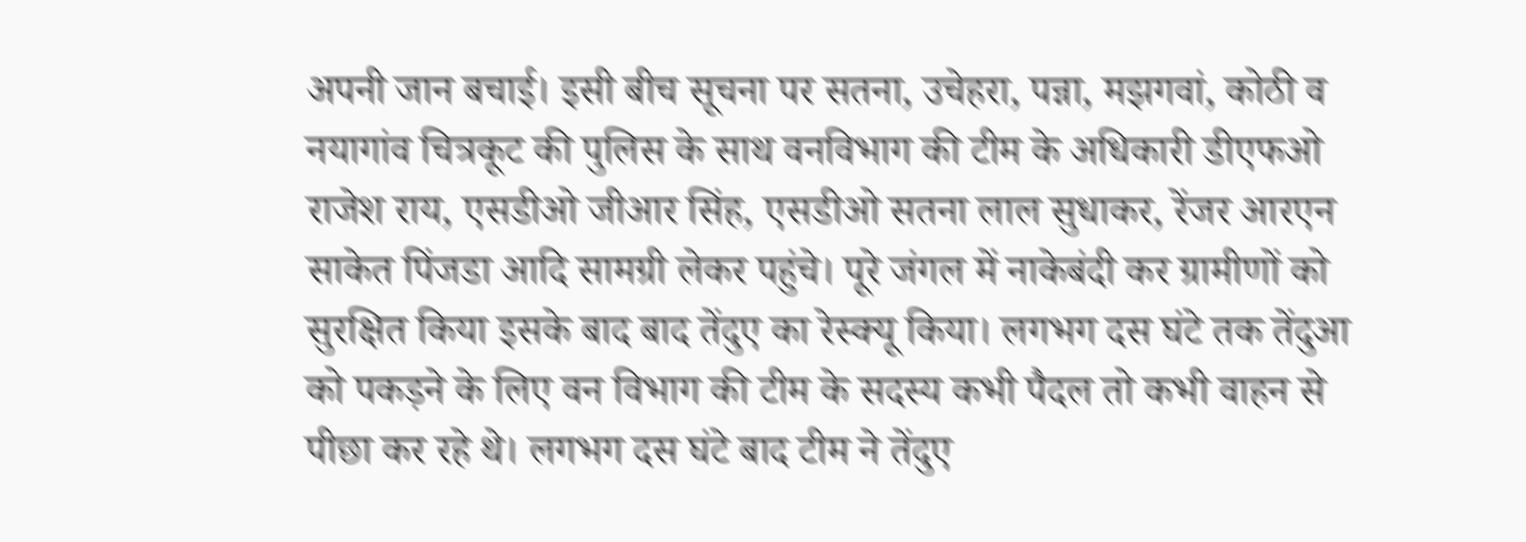अपनी जान बचाई। इसी बीच सूचना पर सतना, उचेहरा, पन्ना, मझगवां, कोठी व नयागांव चित्रकूट की पुलिस के साथ वनविभाग की टीम के अधिकारी डीएफओ राजेश राय, एसडीओ जीआर सिंह, एसडीओ सतना लाल सुधाकर, रेंजर आरएन साकेत पिंजडा आदि सामग्री लेकर पहुंचे। पूरे जंगल में नाकेबंदी कर ग्रामीणों को सुरक्षित किया इसके बाद बाद तेंदुए का रेस्क्यू किया। लगभग दस घंटे तक तेंदुआ को पकड़ने के लिए वन विभाग की टीम के सदस्य कभी पैदल तो कभी वाहन से पीछा कर रहे थे। लगभग दस घंटे बाद टीम ने तेंदुए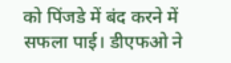को पिंजडे में बंद करने में सफला पाई। डीएफओ ने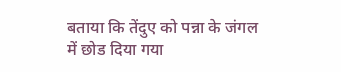बताया कि तेंदुए को पन्ना के जंगल में छोड दिया गया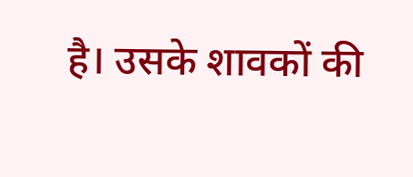है। उसके शावकों की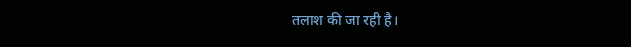तलाश की जा रही है।